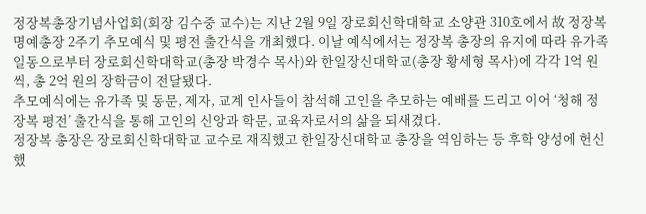정장복총장기념사업회(회장 김수중 교수)는 지난 2월 9일 장로회신학대학교 소양관 310호에서 故 정장복 명예총장 2주기 추모예식 및 평전 출간식을 개최했다. 이날 예식에서는 정장복 총장의 유지에 따라 유가족 일동으로부터 장로회신학대학교(총장 박경수 목사)와 한일장신대학교(총장 황세형 목사)에 각각 1억 원씩, 총 2억 원의 장학금이 전달됐다.
추모예식에는 유가족 및 동문, 제자, 교계 인사들이 참석해 고인을 추모하는 예배를 드리고 이어 ‘청해 정장복 평전’ 출간식을 통해 고인의 신앙과 학문, 교육자로서의 삶을 되새겼다.
정장복 총장은 장로회신학대학교 교수로 재직했고 한일장신대학교 총장을 역임하는 등 후학 양성에 헌신했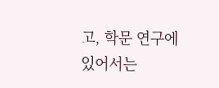고, 학문 연구에 있어서는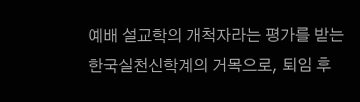예배 설교학의 개척자라는 평가를 받는 한국실천신학계의 거목으로, 퇴임 후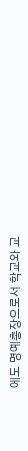에도 명예총장으로서 학교와 교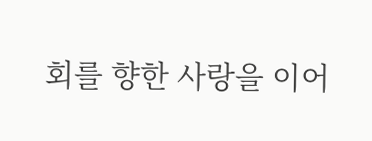회를 향한 사랑을 이어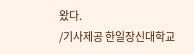왔다.
/기사제공 한일장신대학교